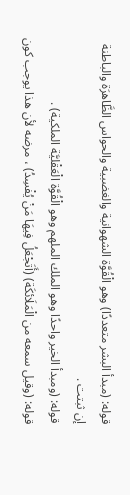قوله: (مبدأ البشر متعددًا) وهو الْقُوَّة الشهوانية والغضبية والحواس الظَّاهرَة والباطنة
إن ثبتت .
قوله: (ومبدأ الخير واحدًا وهو الملك الملهم وهو الْقُوَّة الْعَقْليَّة الملكية) .
قوله: (وقيل سمعه من الْمَلَائكَة) (أَتَجْعَلُ فِيهَا مَنْ يُفْسِدُ) ، مرضه لأن هذا يوجب كون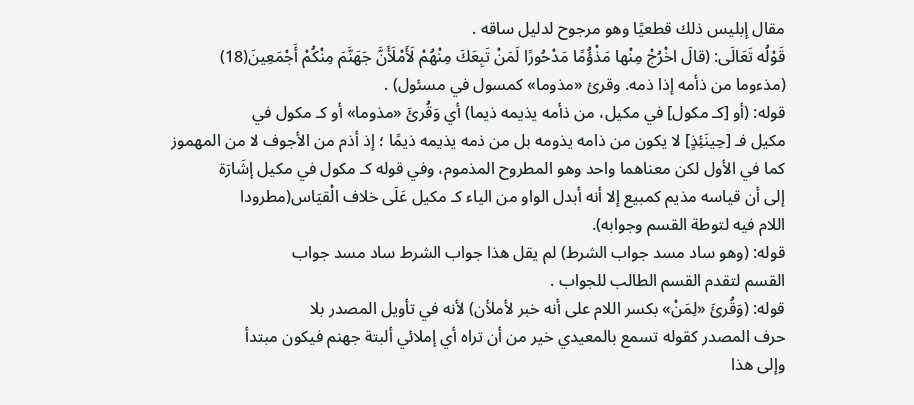مقال إبليس ذلك قطعيًا وهو مرجوح لدليل ساقه .
قَوْلُه تَعَالَى: (قالَ اخْرُجْ مِنْها مَذْؤُمًا مَدْحُورًا لَمَنْ تَبِعَكَ مِنْهُمْ لَأَمْلَأَنَّ جَهَنَّمَ مِنْكُمْ أَجْمَعِينَ(18)
(مذءوما من ذأمه إذا ذمه. وقرئ «مذوما» كمسول في مسئول) .
قوله: (أو [كـ مكول] في مكيل، من ذأمه يذيمه ذيما) أي وَقُرئَ «مذوما» أو كـ مكول في
مكيل فـ [حِينَئِذٍ] لا يكون من ذامه يذومه بل من ذمه يذيمه ذيمًا ؛ إذ أذم من الأجوف لا من المهموز
كما في الأول لكن معناهما واحد وهو المطروح المذموم، وفي قوله كـ مكول في مكيل إشَارَة
إلى أن قياسه مذيم كمبيع إلا أنه أبدل الواو من الياء كـ مكيل عَلَى خلاف الْقيَاس(مطرودا
اللام فيه لتوطة القسم وجوابه).
قوله: (وهو ساد مسد جواب الشرط) لم يقل هذا جواب الشرط ساد مسد جواب
القسم لتقدم القسم الطالب للجواب .
قوله: (وَقُرئَ «لِمَنْ» بكسر اللام على أنه خبر لأملأن) لأنه في تأويل المصدر بلا
حرف المصدر كقوله تسمع بالمعيدي خير من أن تراه أي إملائي ألبتة جهنم فيكون مبتدأ
وإلى هذا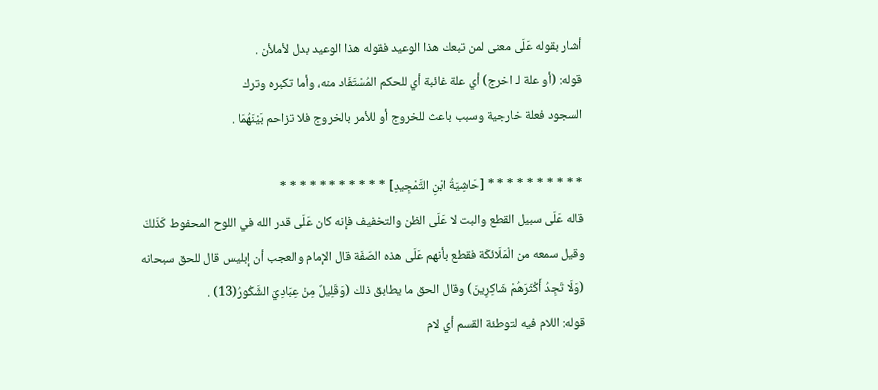أشار بقوله عَلَى معنى لمن تبعك هذا الوعيد فقوله هذا الوعيد بدل لأملأن .
قوله: (أو علة لـ اخرج) أي علة غائبة أي للحكم المُسْتَفَاد منه، وأما تكبره وترك
السجود فعلة خارجية وسبب باعث للخروج أو للأمر بالخروج فلا تزاحم بَيْنَهُمَا .

* * * * * * * * * * [حَاشِيَةُ ابْنِ التَّمْجِيدِ] * * * * * * * * * * *
قاله عَلَى سبيل القطع والبت لا عَلَى الظن والتخفيف فإنه كان عَلَى قدر الله في اللوح المحفوط كَذَلكَ
وقيل سمعه من الْمَلَائكَة فقطع بأنهم عَلَى هذه الصّفَة قال الإمام والعجب أن إبليس قال للحق سبحانه
(وَلَا تَجِدُ أَكْثَرَهُمْ شَاكِرِينَ) وقال الحق ما يطابق ذلك (وَقَلِيلٌ مِنْ عِبَادِيَ الشَّكُورُ(13) .
قوله: اللام فيه لتوطئة القسم أي لام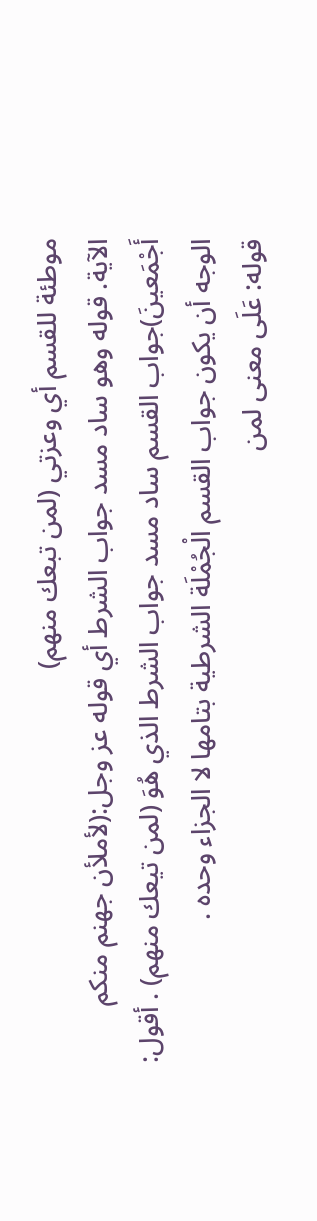موطئة للقسم أي وعزتي (لمن تبعك منهم)
الآية. قوله وهو ساد مسد جواب الشرط أي قوله عز وجل:(لأملأن جهنم منكم
أَجْمَعينَ)جواب القسم ساد مسد جواب الشرط الذي هُوَ (لمن تيعك منهم) . أقول:
الوجه أن يكون جواب القسم الْجُمْلَة الشرطية بتامها لا الجزاء وحده .
قوله: عَلَى معنى لمن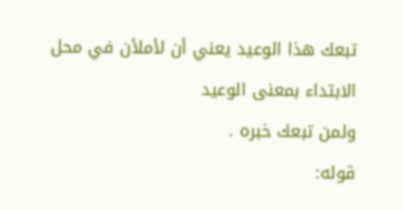تبعك هذا الوعيد يعني أن لأملأن في محل الابتداء بمعنى الوعيد
ولمن تبعك خبره .
قوله: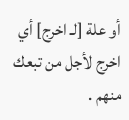أو علة [لـ اخرج] أي اخرج لأجل من تبعك منهم .